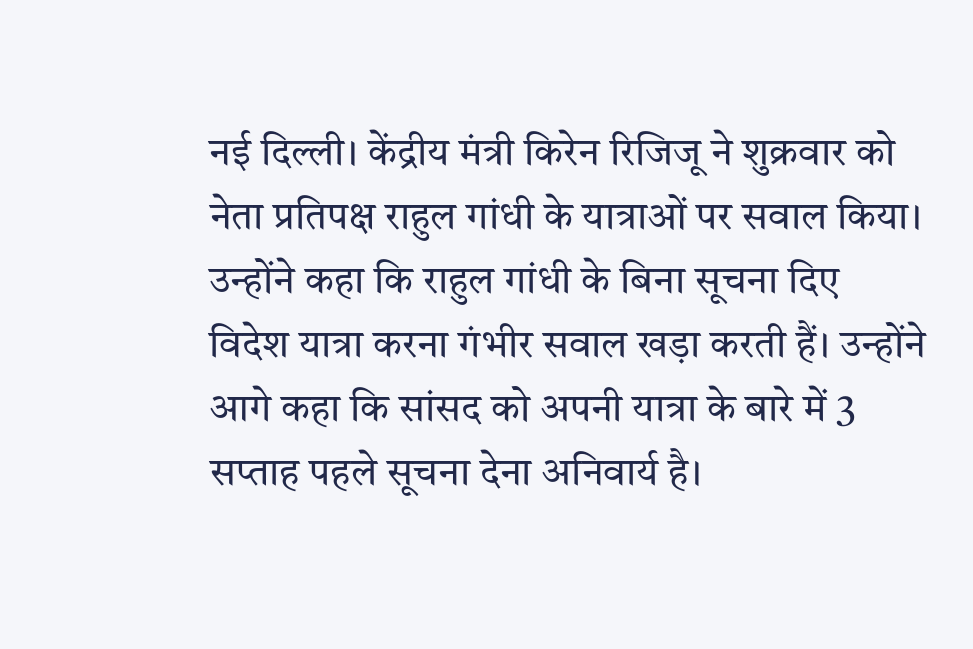नई दिल्ली। केंद्रीय मंत्री किरेन रिजिजू ने शुक्रवार को नेता प्रतिपक्ष राहुल गांधी के यात्राओं पर सवाल किया। उन्होंने कहा कि राहुल गांधी के बिना सूचना दिए विदेश यात्रा करना गंभीर सवाल खड़ा करती हैं। उन्होंने आगे कहा कि सांसद को अपनी यात्रा के बारे में 3 सप्ताह पहले सूचना देना अनिवार्य है।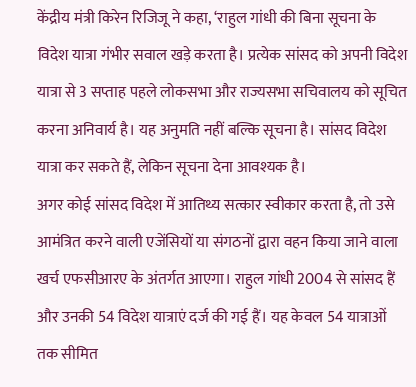केंद्रीय मंत्री किरेन रिजिजू ने कहा, ‘राहुल गांधी की बिना सूचना के विदेश यात्रा गंभीर सवाल खड़े करता है। प्रत्येक सांसद को अपनी विदेश यात्रा से 3 सप्ताह पहले लोकसभा और राज्यसभा सचिवालय को सूचित करना अनिवार्य है। यह अनुमति नहीं बल्कि सूचना है। सांसद विदेश यात्रा कर सकते हैं, लेकिन सूचना देना आवश्यक है।
अगर कोई सांसद विदेश में आतिथ्य सत्कार स्वीकार करता है, तो उसे आमंत्रित करने वाली एजेंसियों या संगठनों द्वारा वहन किया जाने वाला खर्च एफसीआरए के अंतर्गत आएगा। राहुल गांधी 2004 से सांसद हैं और उनकी 54 विदेश यात्राएं दर्ज की गई हैं। यह केवल 54 यात्राओं तक सीमित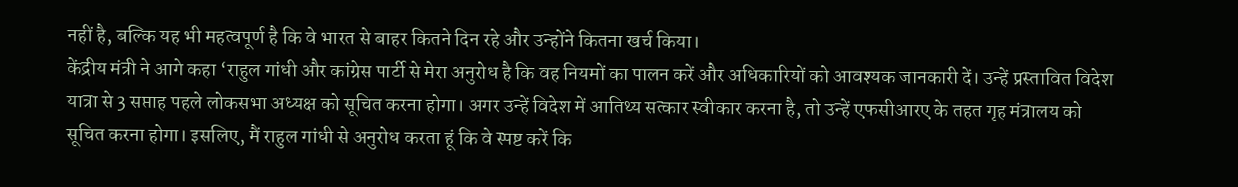नहीं है, बल्कि यह भी महत्वपूर्ण है कि वे भारत से बाहर कितने दिन रहे और उन्होंने कितना खर्च किया।
केंद्रीय मंत्री ने आगे कहा ‘राहुल गांधी और कांग्रेस पार्टी से मेरा अनुरोध है कि वह नियमों का पालन करें और अधिकारियों को आवश्यक जानकारी दें। उन्हें प्रस्तावित विदेश यात्रा से 3 सप्ताह पहले लोकसभा अध्यक्ष को सूचित करना होगा। अगर उन्हें विदेश में आतिथ्य सत्कार स्वीकार करना है, तो उन्हें एफसीआरए के तहत गृह मंत्रालय को सूचित करना होगा। इसलिए, मैं राहुल गांधी से अनुरोध करता हूं कि वे स्पष्ट करें कि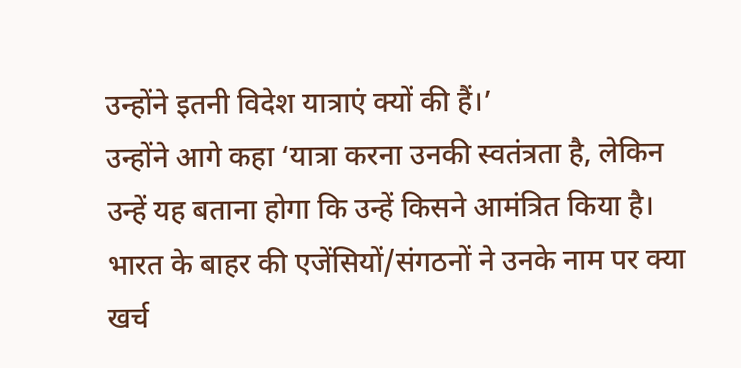उन्होंने इतनी विदेश यात्राएं क्यों की हैं।’
उन्होंने आगे कहा ‘यात्रा करना उनकी स्वतंत्रता है, लेकिन उन्हें यह बताना होगा कि उन्हें किसने आमंत्रित किया है। भारत के बाहर की एजेंसियों/संगठनों ने उनके नाम पर क्या खर्च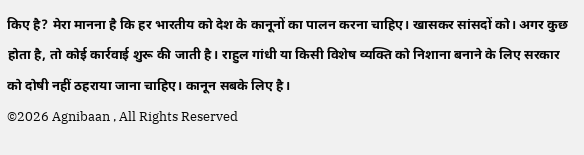किए है? मेरा मानना है कि हर भारतीय को देश के कानूनों का पालन करना चाहिए। खासकर सांसदों को। अगर कुछ होता है, तो कोई कार्रवाई शुरू की जाती है। राहुल गांधी या किसी विशेष व्यक्ति को निशाना बनाने के लिए सरकार को दोषी नहीं ठहराया जाना चाहिए। कानून सबके लिए है।
©2026 Agnibaan , All Rights Reserved